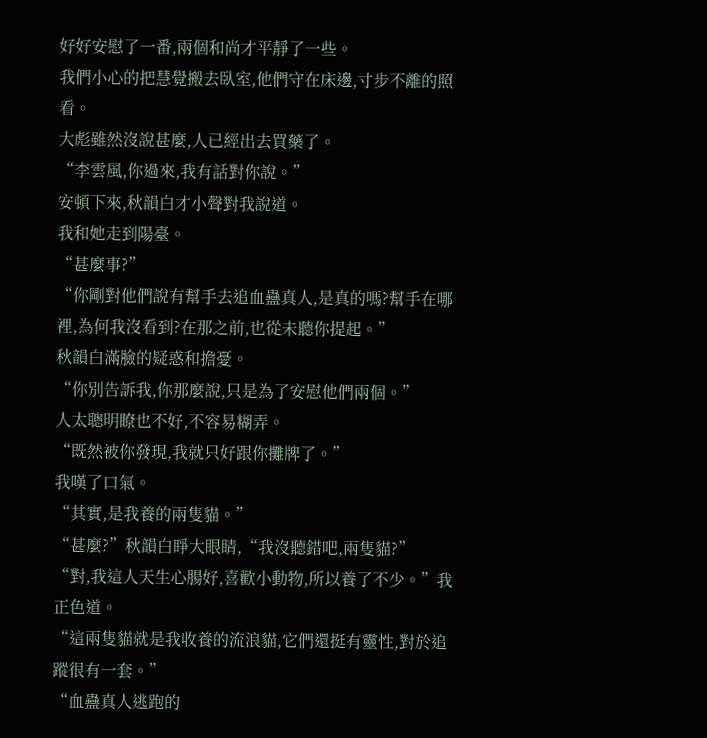好好安慰了一番,兩個和尚才平靜了一些。
我們小心的把慧覺搬去臥室,他們守在床邊,寸步不離的照看。
大彪雖然沒說甚麼,人已經出去買藥了。
“李雲風,你過來,我有話對你說。”
安頓下來,秋韻白才小聲對我說道。
我和她走到陽臺。
“甚麼事?”
“你剛對他們說有幫手去追血蠱真人,是真的嗎?幫手在哪裡,為何我沒看到?在那之前,也從未聽你提起。”
秋韻白滿臉的疑惑和擔憂。
“你別告訴我,你那麼說,只是為了安慰他們兩個。”
人太聰明瞭也不好,不容易糊弄。
“既然被你發現,我就只好跟你攤牌了。”
我嘆了口氣。
“其實,是我養的兩隻貓。”
“甚麼?”秋韻白睜大眼睛,“我沒聽錯吧,兩隻貓?”
“對,我這人天生心腸好,喜歡小動物,所以養了不少。”我正色道。
“這兩隻貓就是我收養的流浪貓,它們還挺有靈性,對於追蹤很有一套。”
“血蠱真人逃跑的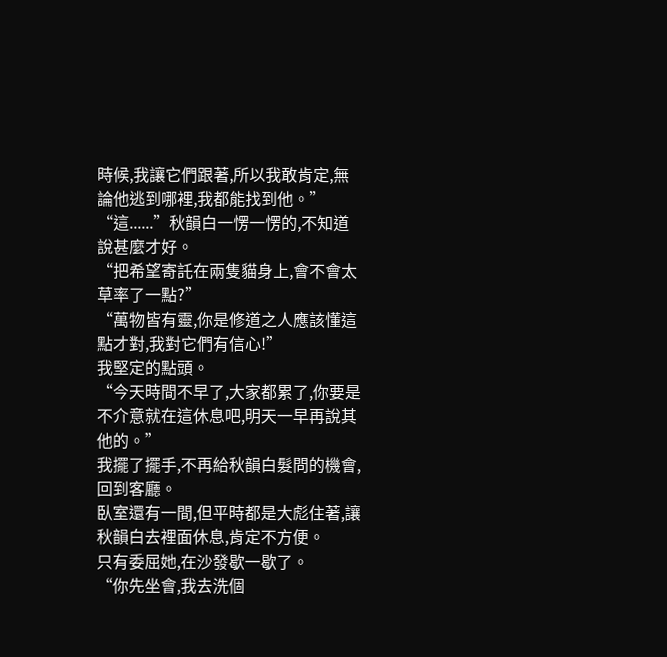時候,我讓它們跟著,所以我敢肯定,無論他逃到哪裡,我都能找到他。”
“這......”秋韻白一愣一愣的,不知道說甚麼才好。
“把希望寄託在兩隻貓身上,會不會太草率了一點?”
“萬物皆有靈,你是修道之人應該懂這點才對,我對它們有信心!”
我堅定的點頭。
“今天時間不早了,大家都累了,你要是不介意就在這休息吧,明天一早再說其他的。”
我擺了擺手,不再給秋韻白髮問的機會,回到客廳。
臥室還有一間,但平時都是大彪住著,讓秋韻白去裡面休息,肯定不方便。
只有委屈她,在沙發歇一歇了。
“你先坐會,我去洗個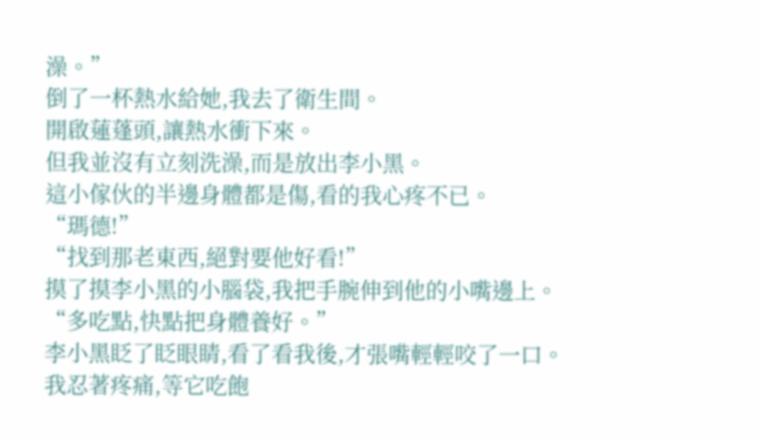澡。”
倒了一杯熱水給她,我去了衛生間。
開啟蓮蓬頭,讓熱水衝下來。
但我並沒有立刻洗澡,而是放出李小黑。
這小傢伙的半邊身體都是傷,看的我心疼不已。
“瑪德!”
“找到那老東西,絕對要他好看!”
摸了摸李小黑的小腦袋,我把手腕伸到他的小嘴邊上。
“多吃點,快點把身體養好。”
李小黑眨了眨眼睛,看了看我後,才張嘴輕輕咬了一口。
我忍著疼痛,等它吃飽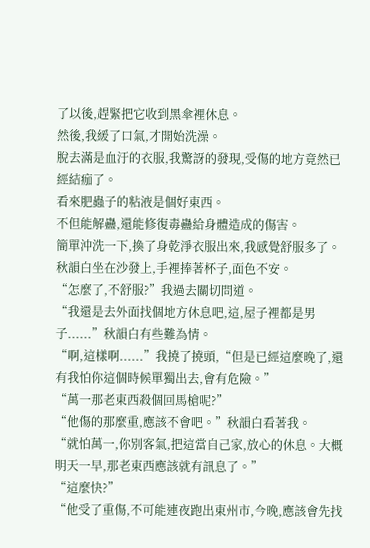了以後,趕緊把它收到黑傘裡休息。
然後,我緩了口氣,才開始洗澡。
脫去滿是血汙的衣服,我驚訝的發現,受傷的地方竟然已經結痂了。
看來肥蟲子的粘液是個好東西。
不但能解蠱,還能修復毒蠱給身體造成的傷害。
簡單沖洗一下,換了身乾淨衣服出來,我感覺舒服多了。
秋韻白坐在沙發上,手裡捧著杯子,面色不安。
“怎麼了,不舒服?”我過去關切問道。
“我還是去外面找個地方休息吧,這,屋子裡都是男子......”秋韻白有些難為情。
“啊,這樣啊......”我撓了撓頭,“但是已經這麼晚了,還有我怕你這個時候單獨出去,會有危險。”
“萬一那老東西殺個回馬槍呢?”
“他傷的那麼重,應該不會吧。”秋韻白看著我。
“就怕萬一,你別客氣,把這當自己家,放心的休息。大概明天一早,那老東西應該就有訊息了。”
“這麼快?”
“他受了重傷,不可能連夜跑出東州市,今晚,應該會先找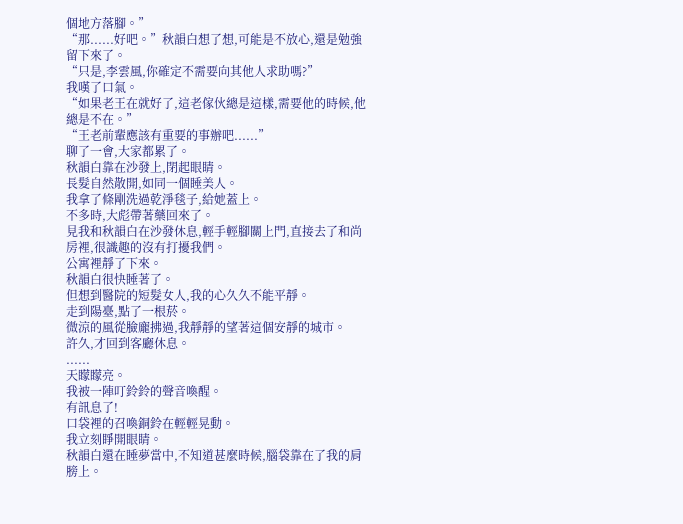個地方落腳。”
“那......好吧。”秋韻白想了想,可能是不放心,還是勉強留下來了。
“只是,李雲風,你確定不需要向其他人求助嗎?”
我嘆了口氣。
“如果老王在就好了,這老傢伙總是這樣,需要他的時候,他總是不在。”
“王老前輩應該有重要的事辦吧......”
聊了一會,大家都累了。
秋韻白靠在沙發上,閉起眼睛。
長髮自然散開,如同一個睡美人。
我拿了條剛洗過乾淨毯子,給她蓋上。
不多時,大彪帶著藥回來了。
見我和秋韻白在沙發休息,輕手輕腳關上門,直接去了和尚房裡,很識趣的沒有打擾我們。
公寓裡靜了下來。
秋韻白很快睡著了。
但想到醫院的短髮女人,我的心久久不能平靜。
走到陽臺,點了一根菸。
微涼的風從臉龐拂過,我靜靜的望著這個安靜的城市。
許久,才回到客廳休息。
......
天矇矇亮。
我被一陣叮鈴鈴的聲音喚醒。
有訊息了!
口袋裡的召喚銅鈴在輕輕晃動。
我立刻睜開眼睛。
秋韻白還在睡夢當中,不知道甚麼時候,腦袋靠在了我的肩膀上。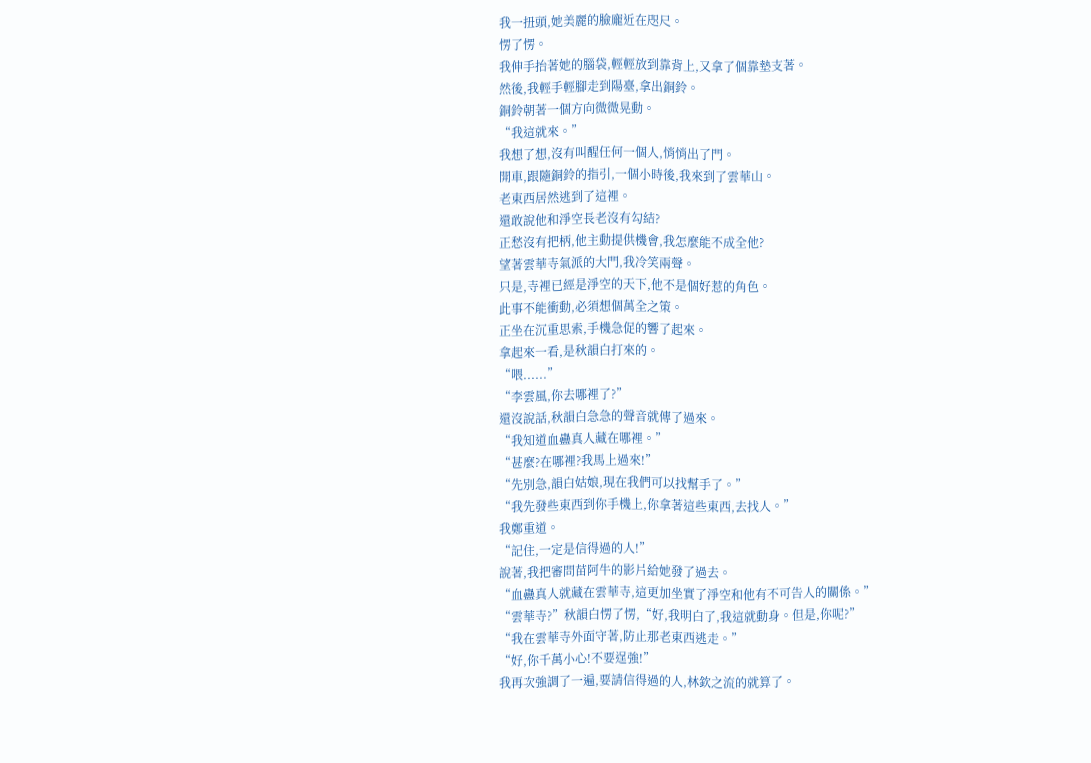我一扭頭,她美麗的臉龐近在咫尺。
愣了愣。
我伸手抬著她的腦袋,輕輕放到靠背上,又拿了個靠墊支著。
然後,我輕手輕腳走到陽臺,拿出銅鈴。
銅鈴朝著一個方向微微晃動。
“我這就來。”
我想了想,沒有叫醒任何一個人,悄悄出了門。
開車,跟隨銅鈴的指引,一個小時後,我來到了雲華山。
老東西居然逃到了這裡。
還敢說他和淨空長老沒有勾結?
正愁沒有把柄,他主動提供機會,我怎麼能不成全他?
望著雲華寺氣派的大門,我冷笑兩聲。
只是,寺裡已經是淨空的天下,他不是個好惹的角色。
此事不能衝動,必須想個萬全之策。
正坐在沉重思索,手機急促的響了起來。
拿起來一看,是秋韻白打來的。
“喂......”
“李雲風,你去哪裡了?”
還沒說話,秋韻白急急的聲音就傳了過來。
“我知道血蠱真人藏在哪裡。”
“甚麼?在哪裡?我馬上過來!”
“先別急,韻白姑娘,現在我們可以找幫手了。”
“我先發些東西到你手機上,你拿著這些東西,去找人。”
我鄭重道。
“記住,一定是信得過的人!”
說著,我把審問苗阿牛的影片給她發了過去。
“血蠱真人就藏在雲華寺,這更加坐實了淨空和他有不可告人的關係。”
“雲華寺?”秋韻白愣了愣,“好,我明白了,我這就動身。但是,你呢?”
“我在雲華寺外面守著,防止那老東西逃走。”
“好,你千萬小心!不要逞強!”
我再次強調了一遍,要請信得過的人,林欽之流的就算了。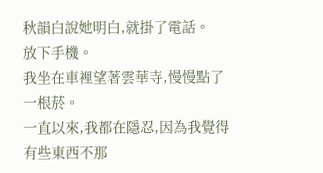秋韻白說她明白,就掛了電話。
放下手機。
我坐在車裡望著雲華寺,慢慢點了一根菸。
一直以來,我都在隱忍,因為我覺得有些東西不那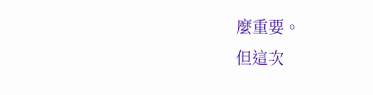麼重要。
但這次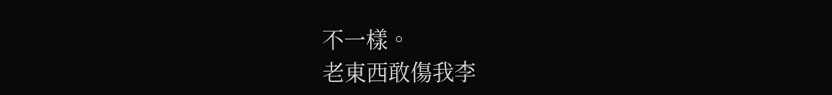不一樣。
老東西敢傷我李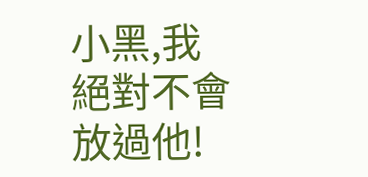小黑,我絕對不會放過他!